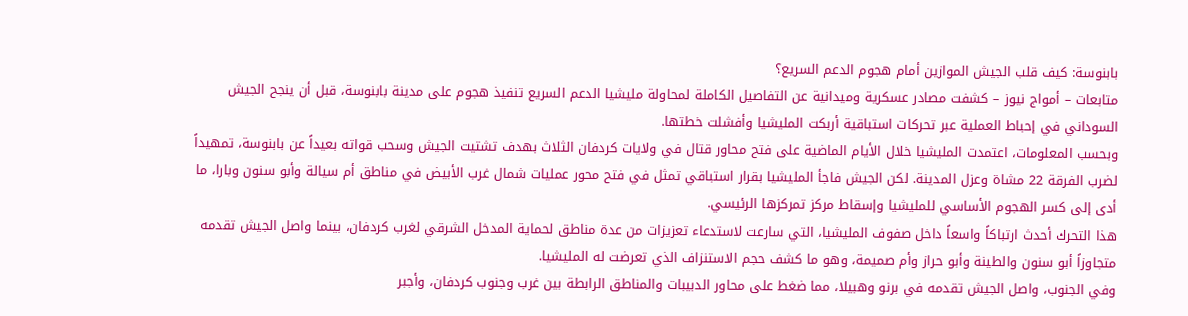بابنوسة: كيف قلب الجيش الموازين أمام هجوم الدعم السريع؟
متابعات – أمواج نيوز – كشفت مصادر عسكرية وميدانية عن التفاصيل الكاملة لمحاولة مليشيا الدعم السريع تنفيذ هجوم على مدينة بابنوسة، قبل أن ينجح الجيش السوداني في إحباط العملية عبر تحركات استباقية أربكت المليشيا وأفشلت خطتها.
وبحسب المعلومات، اعتمدت المليشيا خلال الأيام الماضية على فتح محاور قتال في ولايات كردفان الثلاث بهدف تشتيت الجيش وسحب قواته بعيداً عن بابنوسة، تمهيداً لضرب الفرقة 22 مشاة وعزل المدينة. لكن الجيش فاجأ المليشيا بقرار استباقي تمثل في فتح محور عمليات شمال غرب الأبيض في مناطق أم سيالة وأبو سنون وبارا، ما أدى إلى كسر الهجوم الأساسي للمليشيا وإسقاط مركز تمركزها الرئيسي.
هذا التحرك أحدث ارتباكاً واسعاً داخل صفوف المليشيا، التي سارعت لاستدعاء تعزيزات من عدة مناطق لحماية المدخل الشرقي لغرب كردفان، بينما واصل الجيش تقدمه متجاوزاً أبو سنون والطينة وأبو حراز وأم صميمة، وهو ما كشف حجم الاستنزاف الذي تعرضت له المليشيا.
وفي الجنوب، واصل الجيش تقدمه في برنو وهبيلا، مما ضغط على محاور الدبيبات والمناطق الرابطة بين غرب وجنوب كردفان، وأجبر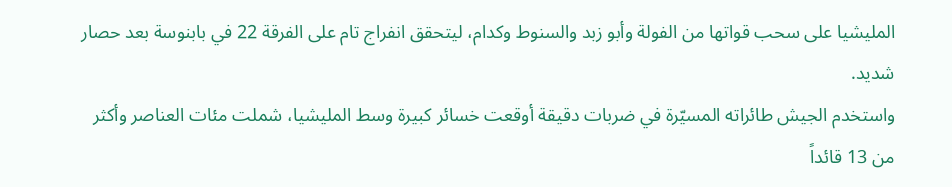المليشيا على سحب قواتها من الفولة وأبو زبد والسنوط وكدام، ليتحقق انفراج تام على الفرقة 22 في بابنوسة بعد حصار شديد.
واستخدم الجيش طائراته المسيّرة في ضربات دقيقة أوقعت خسائر كبيرة وسط المليشيا، شملت مئات العناصر وأكثر من 13 قائداً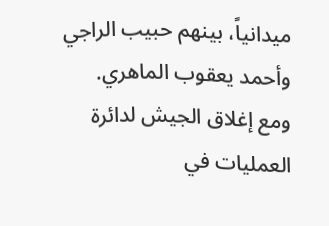ميدانياً، بينهم حبيب الراجي وأحمد يعقوب الماهري.
ومع إغلاق الجيش لدائرة العمليات في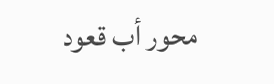محور أب قعود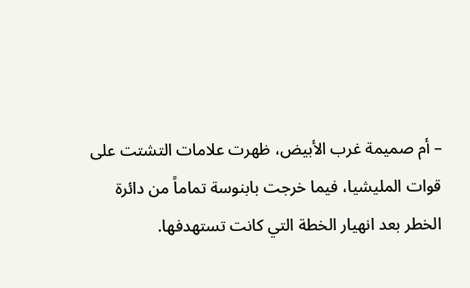– أم صميمة غرب الأبيض، ظهرت علامات التشتت على قوات المليشيا، فيما خرجت بابنوسة تماماً من دائرة الخطر بعد انهيار الخطة التي كانت تستهدفها.